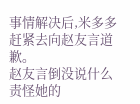事情解决后,米多多赶紧去向赵友言道歉。
赵友言倒没说什么责怪她的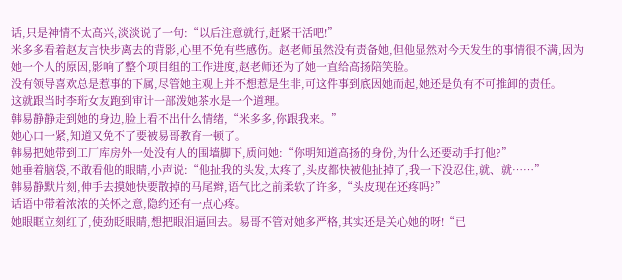话,只是神情不太高兴,淡淡说了一句:“以后注意就行,赶紧干活吧!”
米多多看着赵友言快步离去的背影,心里不免有些感伤。赵老师虽然没有责备她,但他显然对今天发生的事情很不满,因为她一个人的原因,影响了整个项目组的工作进度,赵老师还为了她一直给高扬陪笑脸。
没有领导喜欢总是惹事的下属,尽管她主观上并不想惹是生非,可这件事到底因她而起,她还是负有不可推卸的责任。
这就跟当时李珩女友跑到审计一部泼她茶水是一个道理。
韩易静静走到她的身边,脸上看不出什么情绪,“米多多,你跟我来。”
她心口一紧,知道又免不了要被易哥教育一顿了。
韩易把她带到工厂库房外一处没有人的围墙脚下,质问她:“你明知道高扬的身份,为什么还要动手打他?”
她垂着脑袋,不敢看他的眼睛,小声说:“他扯我的头发,太疼了,头皮都快被他扯掉了,我一下没忍住,就、就……”
韩易静默片刻,伸手去摸她快要散掉的马尾辫,语气比之前柔软了许多,“头皮现在还疼吗?”
话语中带着浓浓的关怀之意,隐约还有一点心疼。
她眼眶立刻红了,使劲眨眼睛,想把眼泪逼回去。易哥不管对她多严格,其实还是关心她的呀!“已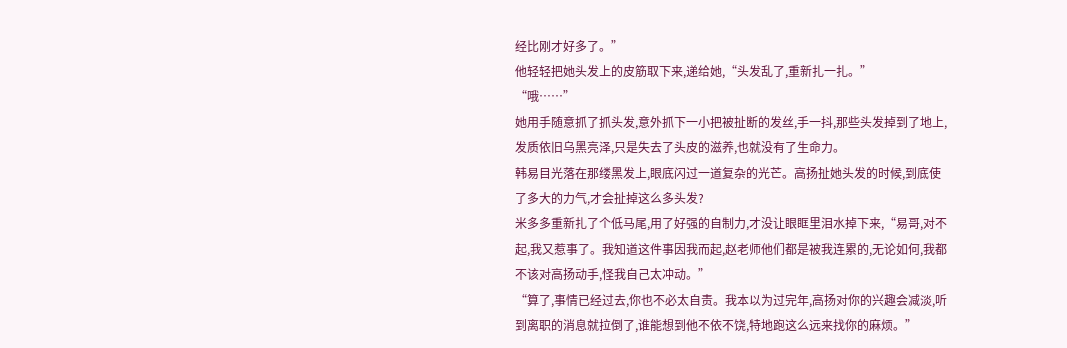经比刚才好多了。”
他轻轻把她头发上的皮筋取下来,递给她,“头发乱了,重新扎一扎。”
“哦……”
她用手随意抓了抓头发,意外抓下一小把被扯断的发丝,手一抖,那些头发掉到了地上,发质依旧乌黑亮泽,只是失去了头皮的滋养,也就没有了生命力。
韩易目光落在那缕黑发上,眼底闪过一道复杂的光芒。高扬扯她头发的时候,到底使了多大的力气,才会扯掉这么多头发?
米多多重新扎了个低马尾,用了好强的自制力,才没让眼眶里泪水掉下来,“易哥,对不起,我又惹事了。我知道这件事因我而起,赵老师他们都是被我连累的,无论如何,我都不该对高扬动手,怪我自己太冲动。”
“算了,事情已经过去,你也不必太自责。我本以为过完年,高扬对你的兴趣会减淡,听到离职的消息就拉倒了,谁能想到他不依不饶,特地跑这么远来找你的麻烦。”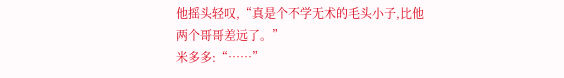他摇头轻叹,“真是个不学无术的毛头小子,比他两个哥哥差远了。”
米多多:“……”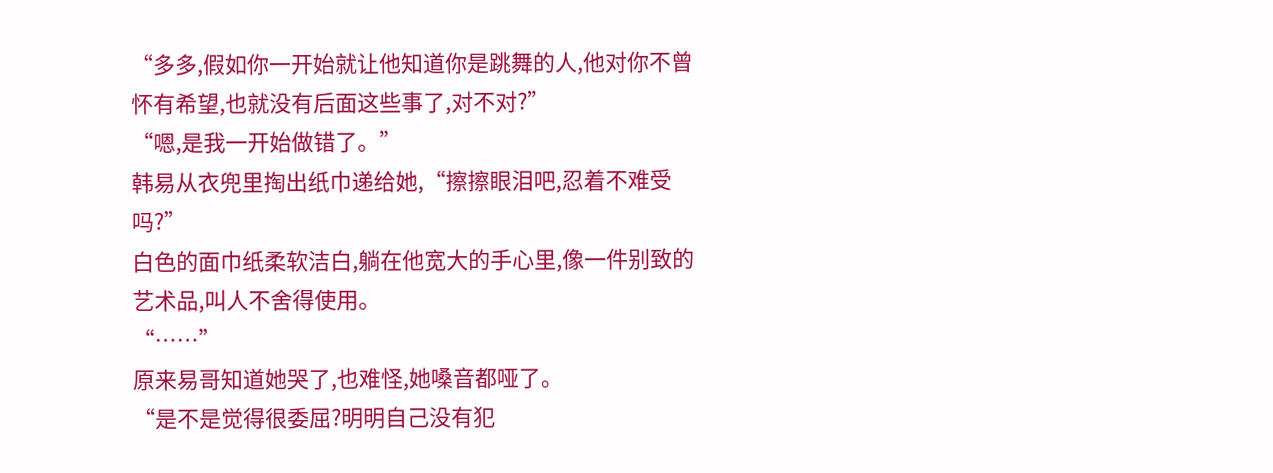“多多,假如你一开始就让他知道你是跳舞的人,他对你不曾怀有希望,也就没有后面这些事了,对不对?”
“嗯,是我一开始做错了。”
韩易从衣兜里掏出纸巾递给她,“擦擦眼泪吧,忍着不难受吗?”
白色的面巾纸柔软洁白,躺在他宽大的手心里,像一件别致的艺术品,叫人不舍得使用。
“……”
原来易哥知道她哭了,也难怪,她嗓音都哑了。
“是不是觉得很委屈?明明自己没有犯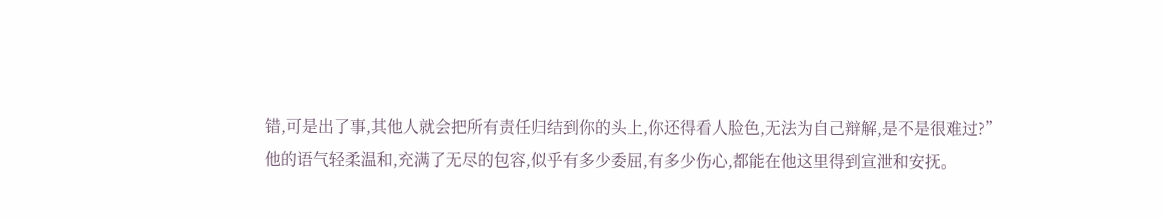错,可是出了事,其他人就会把所有责任归结到你的头上,你还得看人脸色,无法为自己辩解,是不是很难过?”
他的语气轻柔温和,充满了无尽的包容,似乎有多少委屈,有多少伤心,都能在他这里得到宣泄和安抚。